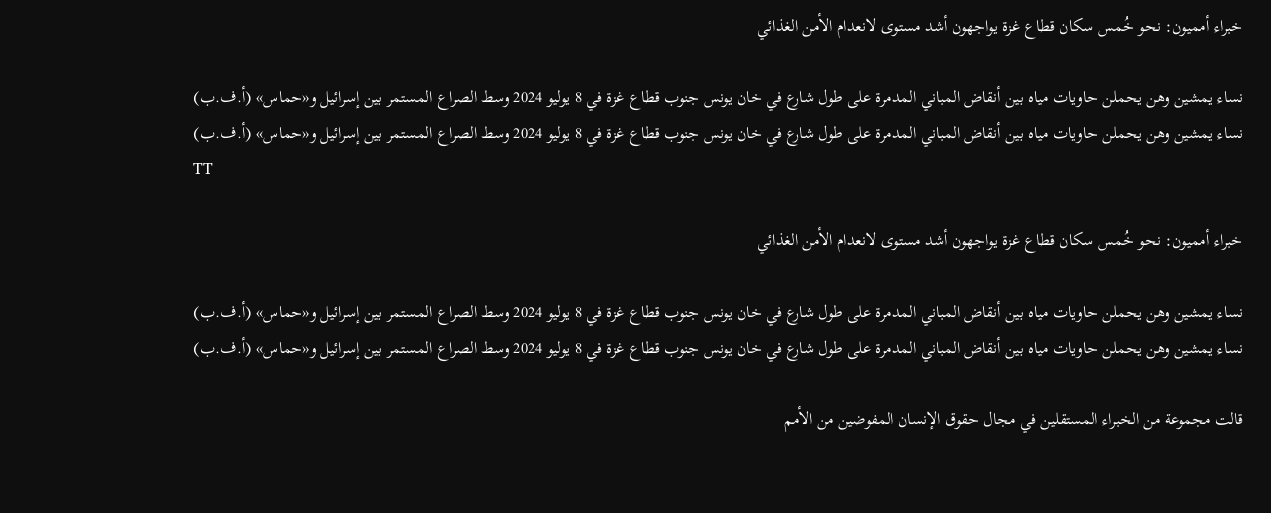خبراء أمميون: نحو خُمس سكان قطاع غزة يواجهون أشد مستوى لانعدام الأمن الغذائي

نساء يمشين وهن يحملن حاويات مياه بين أنقاض المباني المدمرة على طول شارع في خان يونس جنوب قطاع غزة في 8 يوليو 2024 وسط الصراع المستمر بين إسرائيل و«حماس» (أ.ف.ب)
نساء يمشين وهن يحملن حاويات مياه بين أنقاض المباني المدمرة على طول شارع في خان يونس جنوب قطاع غزة في 8 يوليو 2024 وسط الصراع المستمر بين إسرائيل و«حماس» (أ.ف.ب)
TT

خبراء أمميون: نحو خُمس سكان قطاع غزة يواجهون أشد مستوى لانعدام الأمن الغذائي

نساء يمشين وهن يحملن حاويات مياه بين أنقاض المباني المدمرة على طول شارع في خان يونس جنوب قطاع غزة في 8 يوليو 2024 وسط الصراع المستمر بين إسرائيل و«حماس» (أ.ف.ب)
نساء يمشين وهن يحملن حاويات مياه بين أنقاض المباني المدمرة على طول شارع في خان يونس جنوب قطاع غزة في 8 يوليو 2024 وسط الصراع المستمر بين إسرائيل و«حماس» (أ.ف.ب)

قالت مجموعة من الخبراء المستقلين في مجال حقوق الإنسان المفوضين من الأمم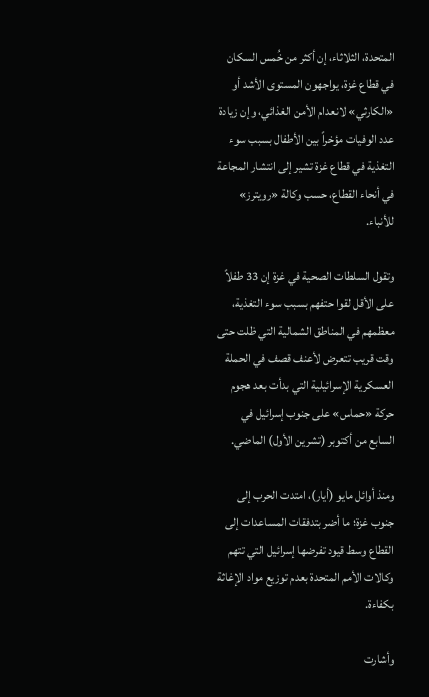المتحدة، الثلاثاء، إن أكثر من خُمس السكان في قطاع غزة، يواجهون المستوى الأشد أو «الكارثي» لانعدام الأمن الغذائي، وإن زيادة عدد الوفيات مؤخراً بين الأطفال بسبب سوء التغذية في قطاع غزة تشير إلى انتشار المجاعة في أنحاء القطاع، حسب وكالة «رويترز» للأنباء.

وتقول السلطات الصحية في غزة إن 33 طفلاً على الأقل لقوا حتفهم بسبب سوء التغذية، معظمهم في المناطق الشمالية التي ظلت حتى وقت قريب تتعرض لأعنف قصف في الحملة العسكرية الإسرائيلية التي بدأت بعد هجوم حركة «حماس» على جنوب إسرائيل في السابع من أكتوبر (تشرين الأول) الماضي.

ومنذ أوائل مايو (أيار)، امتدت الحرب إلى جنوب غزة؛ ما أضر بتدفقات المساعدات إلى القطاع وسط قيود تفرضها إسرائيل التي تتهم وكالات الأمم المتحدة بعدم توزيع مواد الإغاثة بكفاءة.

وأشارت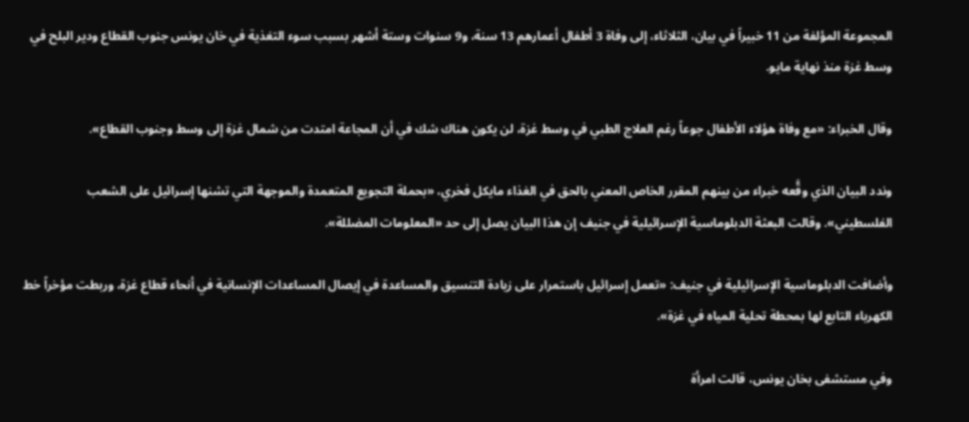المجموعة المؤلفة من 11 خبيراً في بيان، الثلاثاء، إلى وفاة 3 أطفال أعمارهم 13 سنة، و9 سنوات وستة أشهر بسبب سوء التغذية في خان يونس جنوب القطاع ودير البلح في وسط غزة منذ نهاية مايو.

وقال الخبراء: «مع وفاة هؤلاء الأطفال جوعاً رغم العلاج الطبي في وسط غزة، لن يكون هناك شك في أن المجاعة امتدت من شمال غزة إلى وسط وجنوب القطاع».

وندد البيان الذي وقَّعه خبراء من بينهم المقرر الخاص المعني بالحق في الغذاء مايكل فخري، «بحملة التجويع المتعمدة والموجهة التي تشنها إسرائيل على الشعب الفلسطيني». وقالت البعثة الدبلوماسية الإسرائيلية في جنيف إن هذا البيان يصل إلى حد «المعلومات المضللة».

وأضافت الدبلوماسية الإسرائيلية في جنيف: «تعمل إسرائيل باستمرار على زيادة التنسيق والمساعدة في إيصال المساعدات الإنسانية في أنحاء قطاع غزة، وربطت مؤخراً خط الكهرباء التابع لها بمحطة تحلية المياه في غزة».

وفي مستشفى بخان يونس، قالت امرأة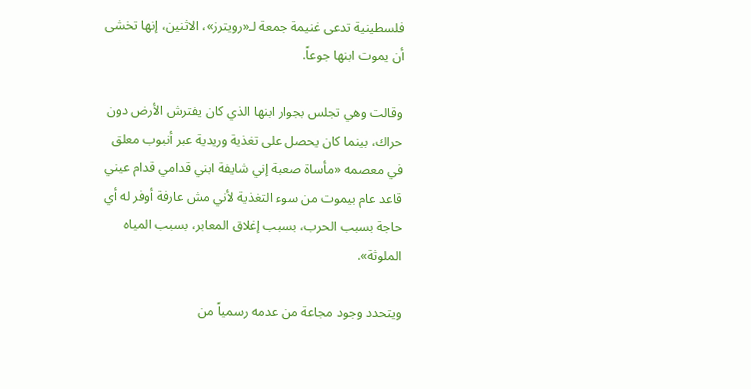فلسطينية تدعى غنيمة جمعة لـ«رويترز»، الاثنين، إنها تخشى أن يموت ابنها جوعاً.

وقالت وهي تجلس بجوار ابنها الذي كان يفترش الأرض دون حراك، بينما كان يحصل على تغذية وريدية عبر أنبوب معلق في معصمه «مأساة صعبة إني شايفة ابني قدامي قدام عيني قاعد عام بيموت من سوء التغذية لأني مش عارفة أوفر له أي حاجة بسبب الحرب، بسبب إغلاق المعابر، بسبب المياه الملوثة».

ويتحدد وجود مجاعة من عدمه رسمياً من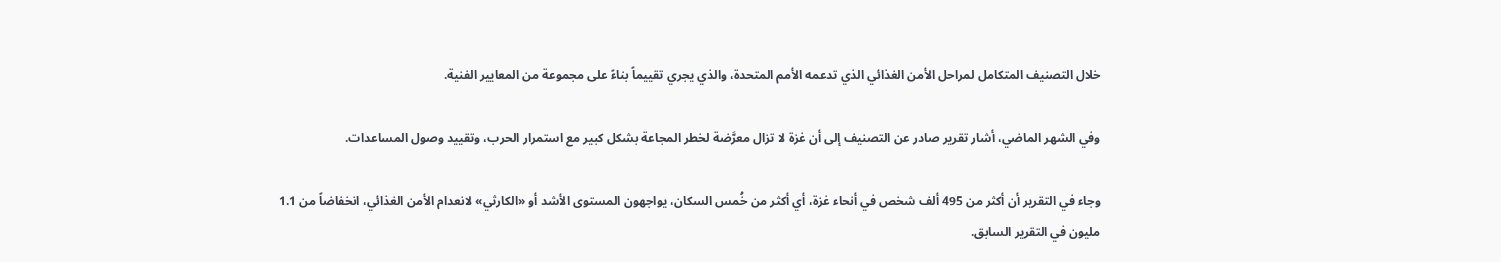خلال التصنيف المتكامل لمراحل الأمن الغذائي الذي تدعمه الأمم المتحدة، والذي يجري تقييماً بناءً على مجموعة من المعايير الفنية.

وفي الشهر الماضي، أشار تقرير صادر عن التصنيف إلى أن غزة لا تزال معرَّضة لخطر المجاعة بشكل كبير مع استمرار الحرب، وتقييد وصول المساعدات.

وجاء في التقرير أن أكثر من 495 ألف شخص في أنحاء غزة، أي أكثر من خُمس السكان، يواجهون المستوى الأشد أو «الكارثي» لانعدام الأمن الغذائي، انخفاضاً من 1.1 مليون في التقرير السابق.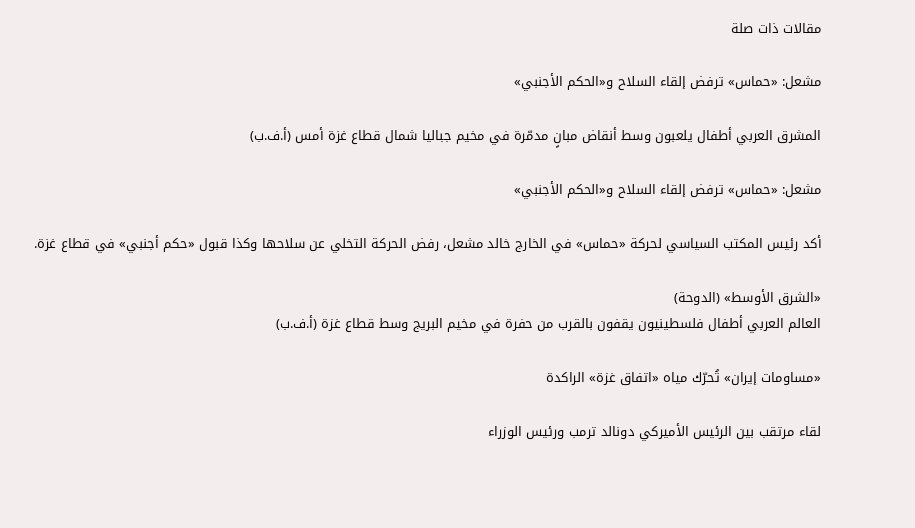مقالات ذات صلة

مشعل: «حماس» ترفض إلقاء السلاح و«الحكم الأجنبي»

المشرق العربي أطفال يلعبون وسط أنقاض مبانٍ مدمّرة في مخيم جباليا شمال قطاع غزة أمس (أ.ف.ب)

مشعل: «حماس» ترفض إلقاء السلاح و«الحكم الأجنبي»

أكد رئيس المكتب السياسي لحركة «حماس» في الخارج خالد مشعل، رفض الحركة التخلي عن سلاحها وكذا قبول «حكم أجنبي» في قطاع غزة.

«الشرق الأوسط» (الدوحة)
العالم العربي أطفال فلسطينيون يقفون بالقرب من حفرة في مخيم البريج وسط قطاع غزة (أ.ف.ب)

«مساومات إيران» تُحرّك مياه «اتفاق غزة» الراكدة

لقاء مرتقب بين الرئيس الأميركي دونالد ترمب ورئيس الوزراء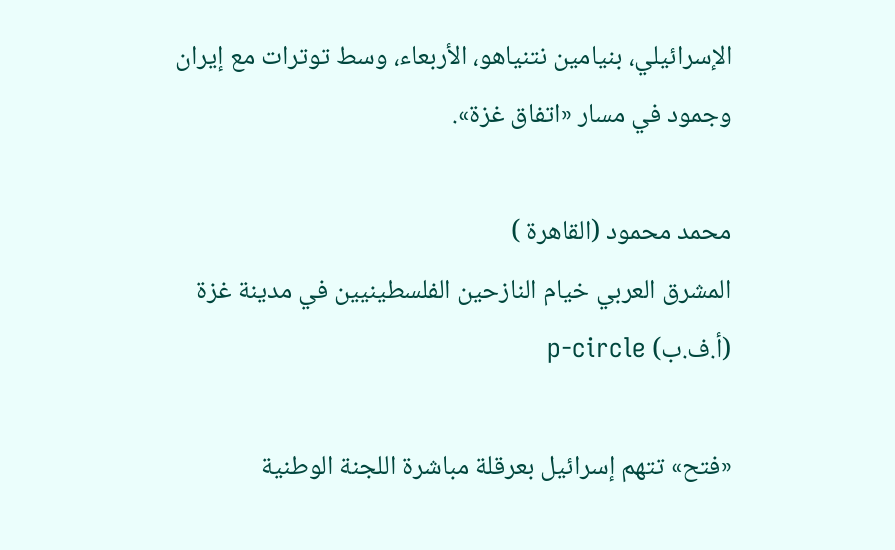الإسرائيلي، بنيامين نتنياهو، الأربعاء، وسط توترات مع إيران وجمود في مسار «اتفاق غزة».

محمد محمود (القاهرة )
المشرق العربي خيام النازحين الفلسطينيين في مدينة غزة (أ.ف.ب) p-circle

«فتح» تتهم إسرائيل بعرقلة مباشرة اللجنة الوطنية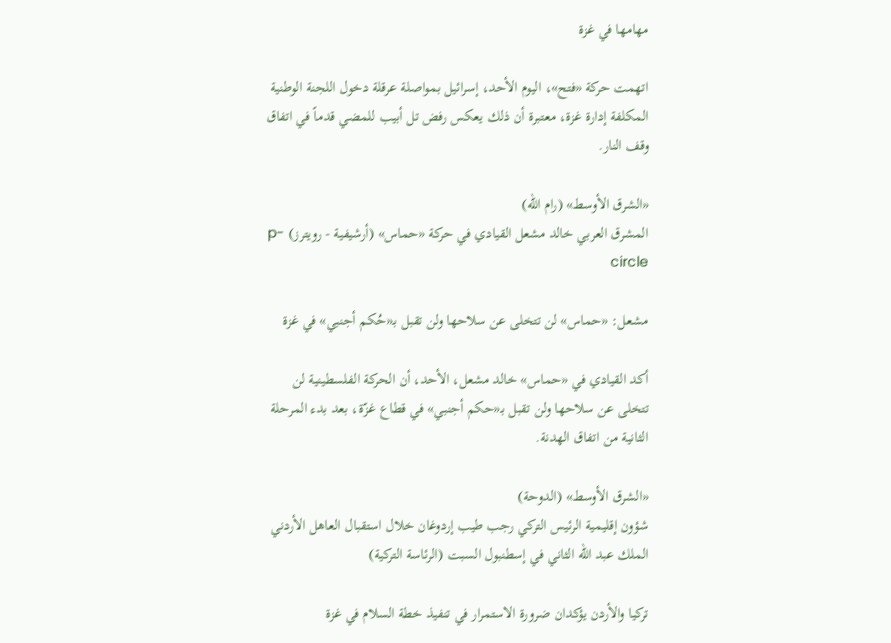مهامها في غزة

اتهمت حركة «فتح»، اليوم الأحد، إسرائيل بمواصلة عرقلة دخول اللجنة الوطنية المكلفة إدارة غزة، معتبرة أن ذلك يعكس رفض تل أبيب للمضي قدماً في اتفاق وقف النار.

«الشرق الأوسط» (رام الله)
المشرق العربي خالد مشعل القيادي في حركة «حماس» (أرشيفية - رويترز) p-circle

مشعل: «حماس» لن تتخلى عن سلاحها ولن تقبل بـ«حُكم أجنبي» في غزة

أكد القيادي في «حماس» خالد مشعل، الأحد، أن الحركة الفلسطينية لن تتخلى عن سلاحها ولن تقبل بـ«حكم أجنبي» في قطاع غزّة، بعد بدء المرحلة الثانية من اتفاق الهدنة.

«الشرق الأوسط» (الدوحة)
شؤون إقليمية الرئيس التركي رجب طيب إردوغان خلال استقبال العاهل الأردني الملك عبد الله الثاني في إسطنبول السبت (الرئاسة التركية)

تركيا والأردن يؤكدان ضرورة الاستمرار في تنفيذ خطة السلام في غزة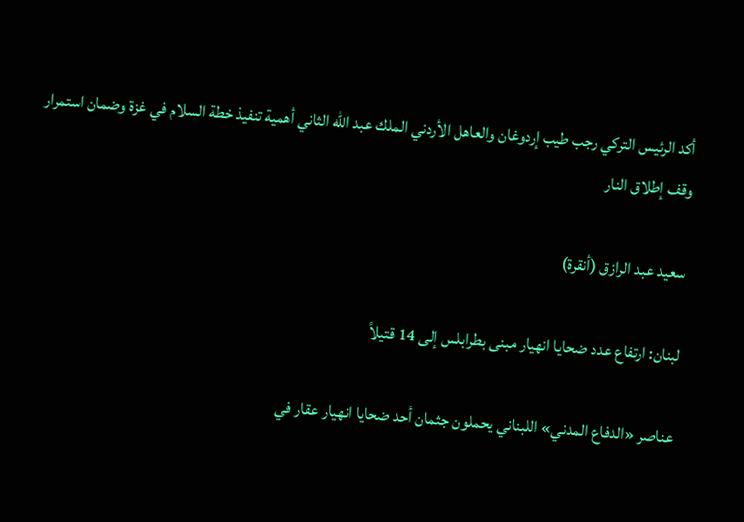أكد الرئيس التركي رجب طيب إردوغان والعاهل الأردني الملك عبد الله الثاني أهمية تنفيذ خطة السلام في غزة وضمان استمرار وقف إطلاق النار

سعيد عبد الرازق (أنقرة)

لبنان: ارتفاع عدد ضحايا انهيار مبنى بطرابلس إلى 14 قتيلاً

عناصر «الدفاع المدني» اللبناني يحملون جثمان أحد ضحايا انهيار عقار في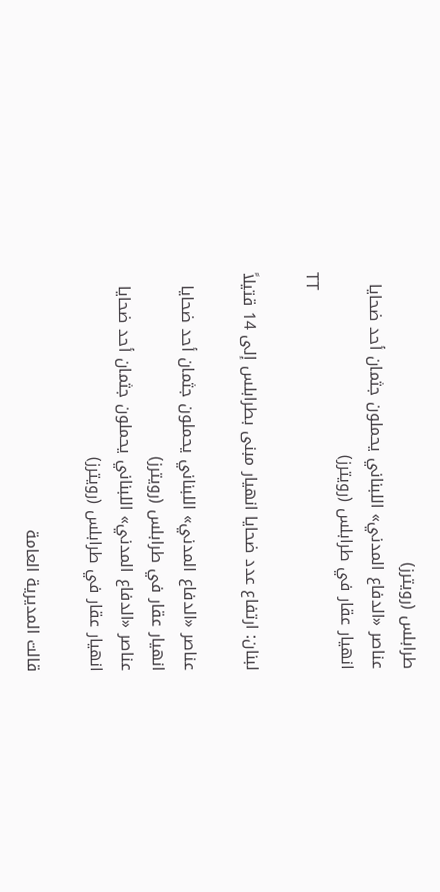طرابلس (رويترز)
عناصر «الدفاع المدني» اللبناني يحملون جثمان أحد ضحايا انهيار عقار في طرابلس (رويترز)
TT

لبنان: ارتفاع عدد ضحايا انهيار مبنى بطرابلس إلى 14 قتيلاً

عناصر «الدفاع المدني» اللبناني يحملون جثمان أحد ضحايا انهيار عقار في طرابلس (رويترز)
عناصر «الدفاع المدني» اللبناني يحملون جثمان أحد ضحايا انهيار عقار في طرابلس (رويترز)

قالت المديرية العامة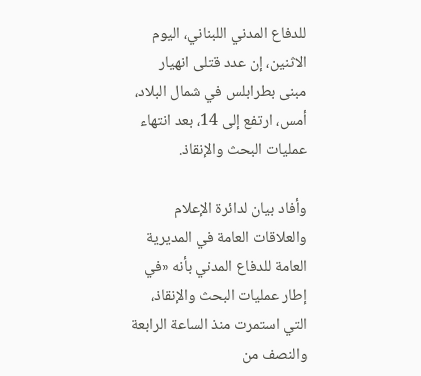للدفاع المدني اللبناني، اليوم الاثنين، إن عدد قتلى انهيار مبنى بطرابلس في شمال البلاد، أمس، ارتفع إلى 14، بعد انتهاء عمليات البحث والإنقاذ.

وأفاد بيان لدائرة الإعلام والعلاقات العامة في المديرية العامة للدفاع المدني بأنه «في إطار عمليات البحث والإنقاذ، التي استمرت منذ الساعة الرابعة والنصف من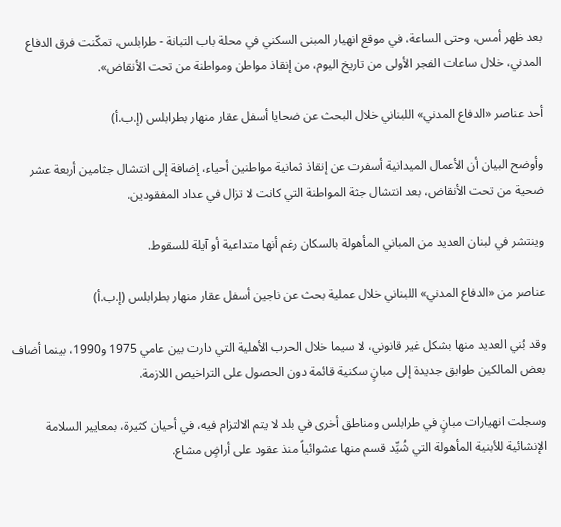بعد ظهر أمس، وحتى الساعة، في موقع انهيار المبنى السكني في محلة باب التبانة - طرابلس، تمكّنت فرق الدفاع المدني، خلال ساعات الفجر الأولى من تاريخ اليوم، من إنقاذ مواطن ومواطنة من تحت الأنقاض».

أحد عناصر «الدفاع المدني» اللبناني خلال البحث عن ضحايا أسفل عقار منهار بطرابلس (إ.ب.أ)

وأوضح البيان أن الأعمال الميدانية أسفرت عن إنقاذ ثمانية مواطنين أحياء، إضافة إلى انتشال جثامين أربعة عشر ضحية من تحت الأنقاض، بعد انتشال جثة المواطنة التي كانت لا تزال في عداد المفقودين.

وينتشر في لبنان العديد من المباني المأهولة بالسكان رغم أنها متداعية أو آيلة للسقوط.

عناصر من «الدفاع المدني» اللبناني خلال عملية بحث عن ناجين أسفل عقار منهار بطرابلس (إ.ب.أ)

وقد بُني العديد منها بشكل غير قانوني، لا سيما خلال الحرب الأهلية التي دارت بين عامي 1975 و1990، بينما أضاف بعض المالكين طوابق جديدة إلى مبانٍ سكنية قائمة دون الحصول على التراخيص اللازمة.

وسجلت انهيارات مبانٍ في طرابلس ومناطق أخرى في بلد لا يتم الالتزام فيه، في أحيان كثيرة، بمعايير السلامة الإنشائية للأبنية المأهولة التي شُيِّد قسم منها عشوائياً منذ عقود على أراضٍ مشاع.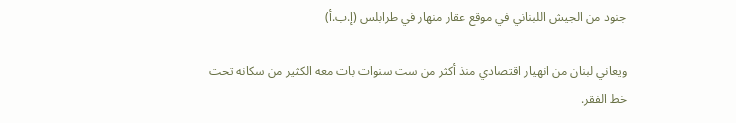جنود من الجيش اللبناني في موقع عقار منهار في طرابلس (إ.ب.أ)

ويعاني لبنان من انهيار اقتصادي منذ أكثر من ست سنوات بات معه الكثير من سكانه تحت خط الفقر.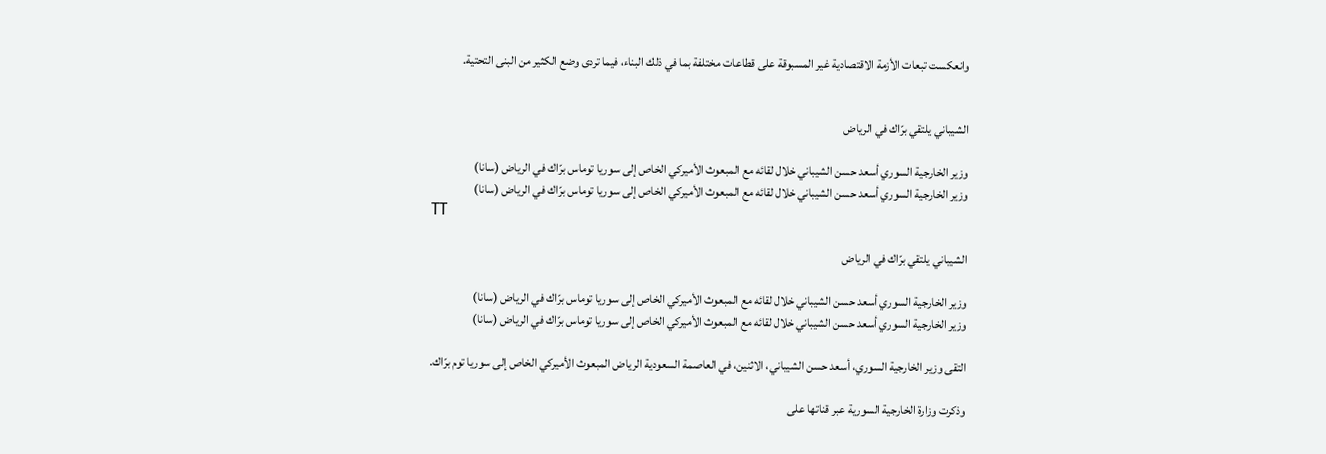وانعكست تبعات الأزمة الاقتصادية غير المسبوقة على قطاعات مختلفة بما في ذلك البناء، فيما تردى وضع الكثير من البنى التحتية.


الشيباني يلتقي برّاك في الرياض

وزير الخارجية السوري أسعد حسن الشيباني خلال لقائه مع المبعوث الأميركي الخاص إلى سوريا توماس برّاك في الرياض (سانا)
وزير الخارجية السوري أسعد حسن الشيباني خلال لقائه مع المبعوث الأميركي الخاص إلى سوريا توماس برّاك في الرياض (سانا)
TT

الشيباني يلتقي برّاك في الرياض

وزير الخارجية السوري أسعد حسن الشيباني خلال لقائه مع المبعوث الأميركي الخاص إلى سوريا توماس برّاك في الرياض (سانا)
وزير الخارجية السوري أسعد حسن الشيباني خلال لقائه مع المبعوث الأميركي الخاص إلى سوريا توماس برّاك في الرياض (سانا)

التقى وزير الخارجية السوري، أسعد حسن الشيباني، الاثنين، في العاصمة السعودية الرياض المبعوث الأميركي الخاص إلى سوريا توم برّاك.

وذكرت وزارة الخارجية السورية عبر قناتها على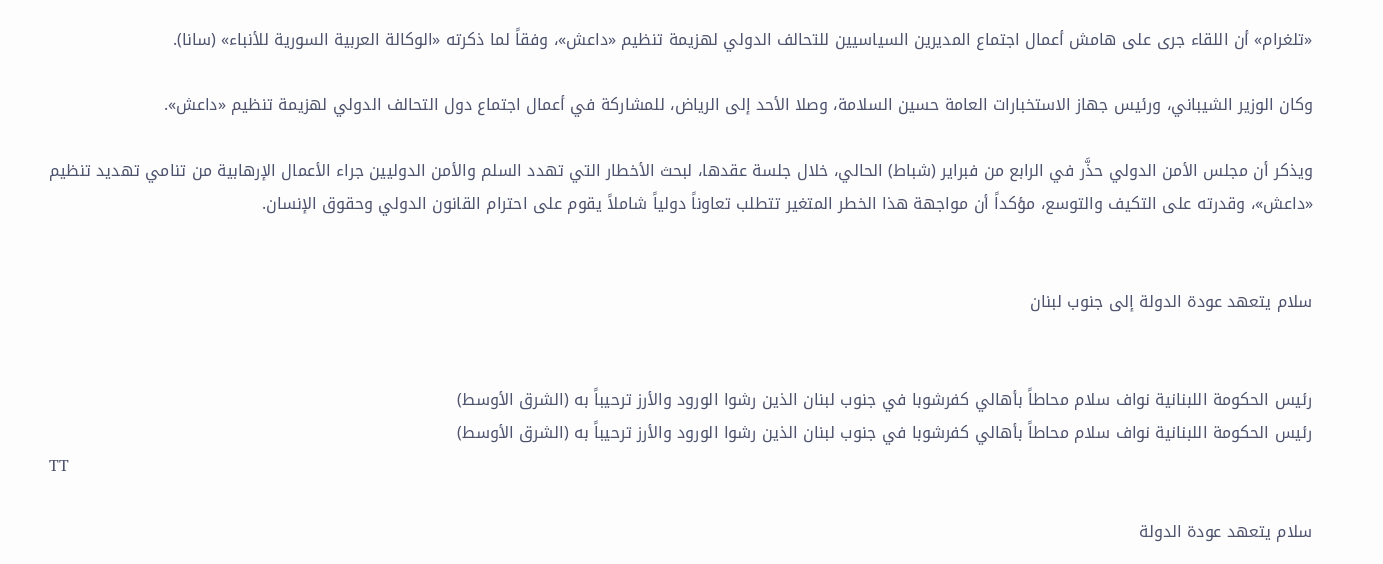«تلغرام» أن اللقاء جرى على هامش أعمال اجتماع المديرين السياسيين للتحالف الدولي لهزيمة تنظيم «داعش»، وفقاً لما ذكرته «الوكالة العربية السورية للأنباء» (سانا).

وكان الوزير الشيباني، ورئيس جهاز الاستخبارات العامة حسين السلامة، وصلا الأحد إلى الرياض، للمشاركة في أعمال اجتماع دول التحالف الدولي لهزيمة تنظيم «داعش».

ويذكر أن مجلس الأمن الدولي حذَّر في الرابع من فبراير (شباط) الحالي، خلال جلسة عقدها، لبحث الأخطار التي تهدد السلم والأمن الدوليين جراء الأعمال الإرهابية من تنامي تهديد تنظيم «داعش»، وقدرته على التكيف والتوسع، مؤكداً أن مواجهة هذا الخطر المتغير تتطلب تعاوناً دولياً شاملاً يقوم على احترام القانون الدولي وحقوق الإنسان.


سلام يتعهد عودة الدولة إلى جنوب لبنان


رئيس الحكومة اللبنانية نواف سلام محاطاً بأهالي كفرشوبا في جنوب لبنان الذين رشوا الورود والأرز ترحيباً به (الشرق الأوسط)
رئيس الحكومة اللبنانية نواف سلام محاطاً بأهالي كفرشوبا في جنوب لبنان الذين رشوا الورود والأرز ترحيباً به (الشرق الأوسط)
TT

سلام يتعهد عودة الدولة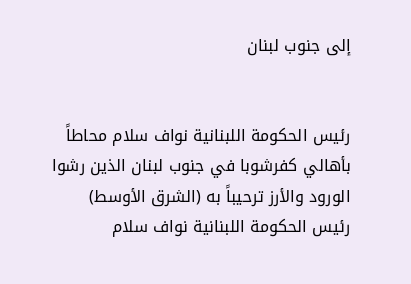إلى جنوب لبنان


رئيس الحكومة اللبنانية نواف سلام محاطاً بأهالي كفرشوبا في جنوب لبنان الذين رشوا الورود والأرز ترحيباً به (الشرق الأوسط)
رئيس الحكومة اللبنانية نواف سلام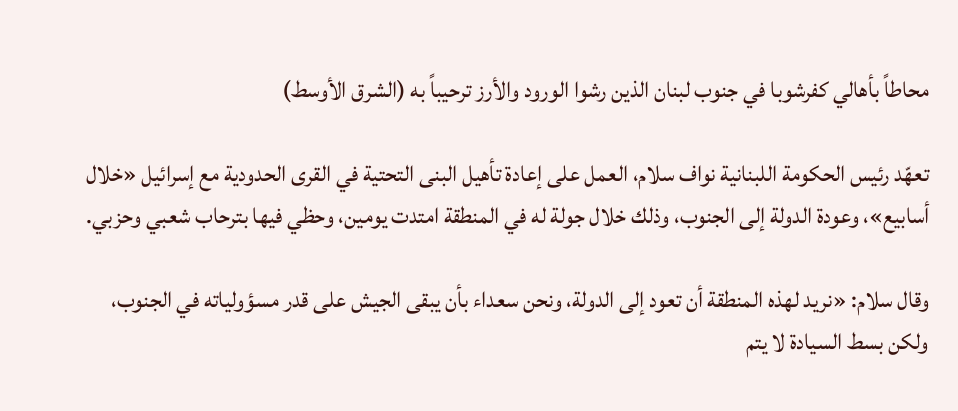محاطاً بأهالي كفرشوبا في جنوب لبنان الذين رشوا الورود والأرز ترحيباً به (الشرق الأوسط)

تعهّد رئيس الحكومة اللبنانية نواف سلام، العمل على إعادة تأهيل البنى التحتية في القرى الحدودية مع إسرائيل «خلال أسابيع»، وعودة الدولة إلى الجنوب، وذلك خلال جولة له في المنطقة امتدت يومين، وحظي فيها بترحاب شعبي وحزبي.

وقال سلام: «نريد لهذه المنطقة أن تعود إلى الدولة، ونحن سعداء بأن يبقى الجيش على قدر مسؤولياته في الجنوب، ولكن بسط السيادة لا يتم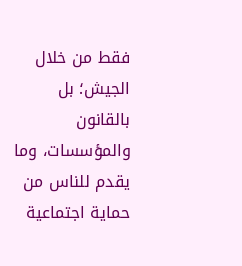فقط من خلال الجيش؛ بل بالقانون والمؤسسات، وما يقدم للناس من حماية اجتماعية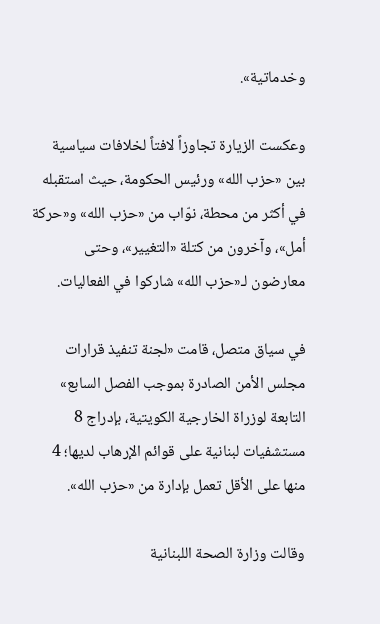وخدماتية».

وعكست الزيارة تجاوزاً لافتاً لخلافات سياسية بين «حزب الله» ورئيس الحكومة، حيث استقبله في أكثر من محطة، نوّاب من «حزب الله» و«حركة أمل»، وآخرون من كتلة «التغيير»، وحتى معارضون لـ«حزب الله» شاركوا في الفعاليات.

في سياق متصل، قامت «لجنة تنفيذ قرارات مجلس الأمن الصادرة بموجب الفصل السابع» التابعة لوزراة الخارجية الكويتية، بإدراج 8 مستشفيات لبنانية على قوائم الإرهاب لديها؛ 4 منها على الأقل تعمل بإدارة من «حزب الله».

وقالت وزارة الصحة اللبنانية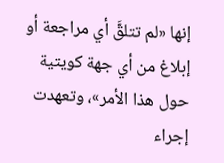إنها «لم تتلقَّ أي مراجعة أو إبلاغ من أي جهة كويتية حول هذا الأمر»، وتعهدت إجراء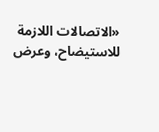«الاتصالات اللازمة للاستيضاح، وعرض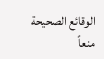الوقائع الصحيحة منعاً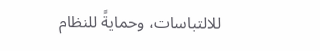للالتباسات، وحمايةً للنظام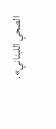الصحي اللبناني».